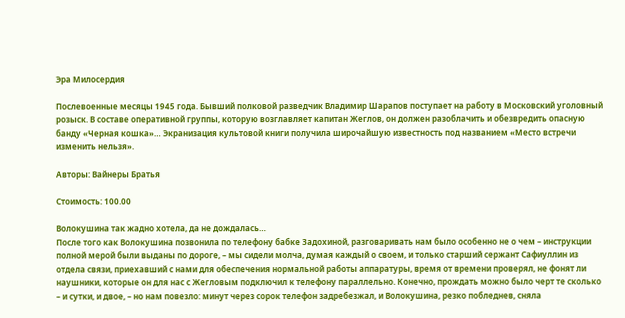Эра Милосердия

Послевоенные месяцы 1945 года. Бывший полковой разведчик Владимир Шарапов поступает на работу в Московский уголовный розыск. В составе оперативной группы, которую возглавляет капитан Жеглов, он должен разоблачить и обезвредить опасную банду «Черная кошка»… Экранизация культовой книги получила широчайшую известность под названием «Место встречи изменить нельзя».

Авторы: Вайнеры Братья

Стоимость: 100.00

Волокушина так жадно хотела, да не дождалась…
После того как Волокушина позвонила по телефону бабке Задохиной, разговаривать нам было особенно не о чем – инструкции полной мерой были выданы по дороге, – мы сидели молча, думая каждый о своем, и только старший сержант Сафиуллин из отдела связи, приехавший с нами для обеспечения нормальной работы аппаратуры, время от времени проверял, не фонят ли наушники, которые он для нас с Жегловым подключил к телефону параллельно. Конечно, прождать можно было черт те сколько – и сутки, и двое, – но нам повезло: минут через сорок телефон задребезжал, и Волокушина, резко побледнев, сняла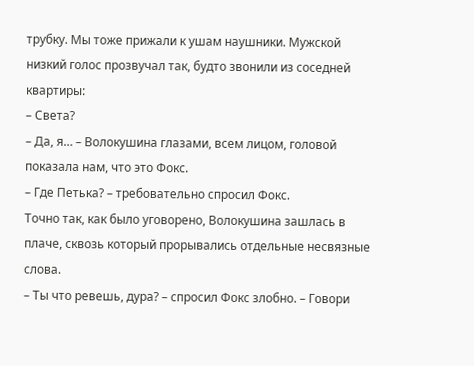трубку. Мы тоже прижали к ушам наушники. Мужской низкий голос прозвучал так, будто звонили из соседней квартиры:
– Света?
– Да, я… – Волокушина глазами, всем лицом, головой показала нам, что это Фокс.
– Где Петька? – требовательно спросил Фокс.
Точно так, как было уговорено, Волокушина зашлась в плаче, сквозь который прорывались отдельные несвязные слова.
– Ты что ревешь, дура? – спросил Фокс злобно. – Говори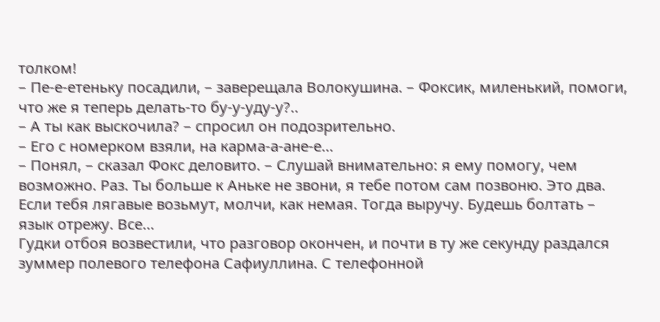толком!
– Пе-е-етеньку посадили, – заверещала Волокушина. – Фоксик, миленький, помоги, что же я теперь делать-то бу-у-уду-у?..
– А ты как выскочила? – спросил он подозрительно.
– Его с номерком взяли, на карма-а-ане-е…
– Понял, – сказал Фокс деловито. – Слушай внимательно: я ему помогу, чем возможно. Раз. Ты больше к Аньке не звони, я тебе потом сам позвоню. Это два. Если тебя лягавые возьмут, молчи, как немая. Тогда выручу. Будешь болтать – язык отрежу. Все…
Гудки отбоя возвестили, что разговор окончен, и почти в ту же секунду раздался зуммер полевого телефона Сафиуллина. С телефонной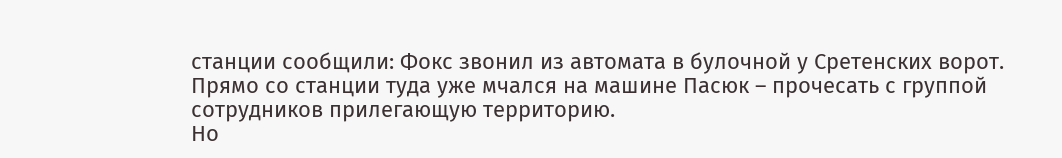станции сообщили: Фокс звонил из автомата в булочной у Сретенских ворот. Прямо со станции туда уже мчался на машине Пасюк – прочесать с группой сотрудников прилегающую территорию.
Но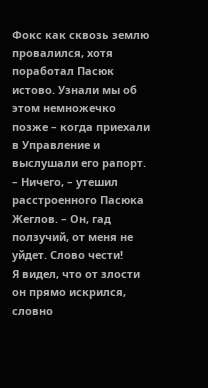Фокс как сквозь землю провалился, хотя поработал Пасюк истово. Узнали мы об этом немножечко позже – когда приехали в Управление и выслушали его рапорт.
– Ничего, – утешил расстроенного Пасюка Жеглов. – Он, гад ползучий, от меня не уйдет. Слово чести!
Я видел, что от злости он прямо искрился, словно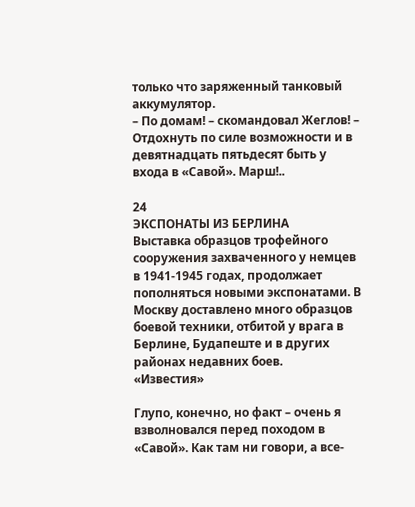только что заряженный танковый аккумулятор.
– По домам! – скомандовал Жеглов! – Отдохнуть по силе возможности и в девятнадцать пятьдесят быть у входа в «Савой». Марш!..

24
ЭКСПОНАТЫ ИЗ БЕРЛИНА
Выставка образцов трофейного сооружения захваченного у немцев в 1941-1945 годах, продолжает пополняться новыми экспонатами. В Москву доставлено много образцов боевой техники, отбитой у врага в Берлине, Будапеште и в других районах недавних боев.
«Известия»

Глупо, конечно, но факт – очень я взволновался перед походом в «Савой». Как там ни говори, а все-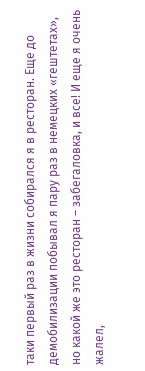таки первый раз в жизни собирался я в ресторан. Еще до демобилизации побывал я пару раз в немецких «гештетах», но какой же это ресторан – забегаловка, и все! И еще я очень жалел,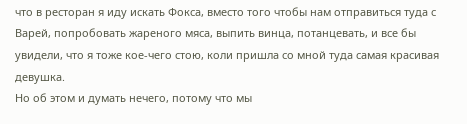что в ресторан я иду искать Фокса, вместо того чтобы нам отправиться туда с Варей, попробовать жареного мяса, выпить винца, потанцевать, и все бы увидели, что я тоже кое-чего стою, коли пришла со мной туда самая красивая девушка.
Но об этом и думать нечего, потому что мы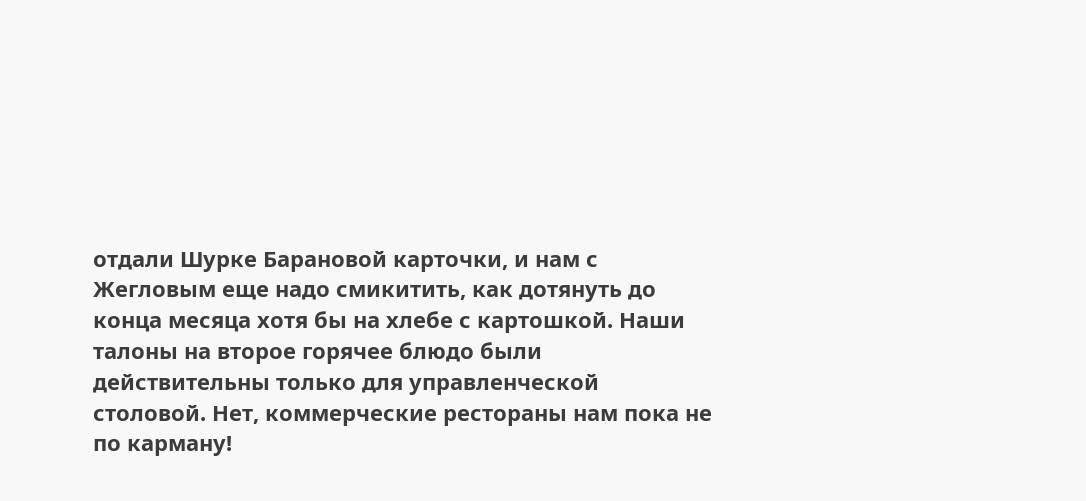отдали Шурке Барановой карточки, и нам с Жегловым еще надо смикитить, как дотянуть до конца месяца хотя бы на хлебе с картошкой. Наши талоны на второе горячее блюдо были действительны только для управленческой столовой. Нет, коммерческие рестораны нам пока не по карману!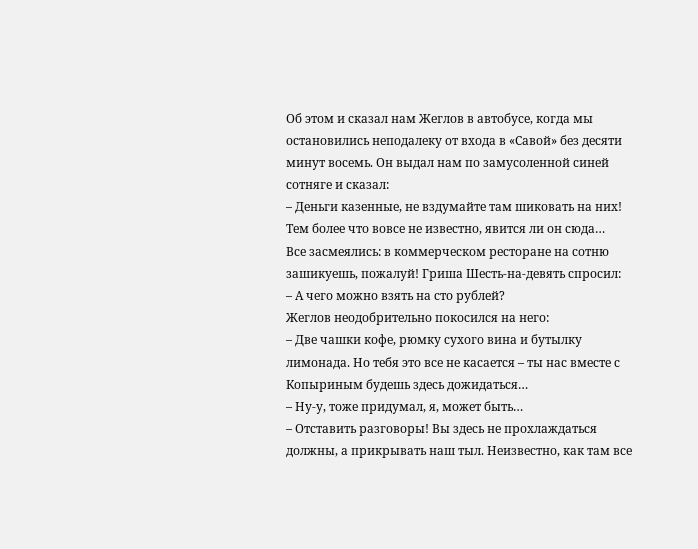Об этом и сказал нам Жеглов в автобусе, когда мы остановились неподалеку от входа в «Савой» без десяти минут восемь. Он выдал нам по замусоленной синей сотняге и сказал:
– Деньги казенные, не вздумайте там шиковать на них! Тем более что вовсе не известно, явится ли он сюда…
Все засмеялись: в коммерческом ресторане на сотню зашикуешь, пожалуй! Гриша Шесть-на-девять спросил:
– А чего можно взять на сто рублей?
Жеглов неодобрительно покосился на него:
– Две чашки кофе, рюмку сухого вина и бутылку лимонада. Но тебя это все не касается – ты нас вместе с Копыриным будешь здесь дожидаться…
– Ну-у, тоже придумал, я, может быть…
– Отставить разговоры! Вы здесь не прохлаждаться должны, а прикрывать наш тыл. Неизвестно, как там все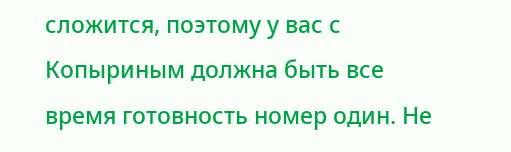сложится, поэтому у вас с Копыриным должна быть все время готовность номер один. Не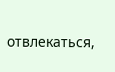отвлекаться,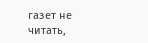газет не читать,